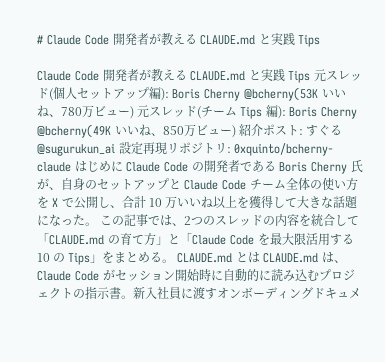# Claude Code 開発者が教える CLAUDE.md と実践 Tips

Claude Code 開発者が教える CLAUDE.md と実践 Tips 元スレッド(個人セットアップ編): Boris Cherny @bcherny(53K いいね、780万ビュー) 元スレッド(チーム Tips 編): Boris Cherny @bcherny(49K いいね、850万ビュー) 紹介ポスト: すぐる @sugurukun_ai 設定再現リポジトリ: 0xquinto/bcherny-claude はじめに Claude Code の開発者である Boris Cherny 氏が、自身のセットアップと Claude Code チーム全体の使い方を X で公開し、合計 10 万いいね以上を獲得して大きな話題になった。 この記事では、2つのスレッドの内容を統合して「CLAUDE.md の育て方」と「Claude Code を最大限活用する 10 の Tips」をまとめる。 CLAUDE.md とは CLAUDE.md は、Claude Code がセッション開始時に自動的に読み込むプロジェクトの指示書。新入社員に渡すオンボーディングドキュメ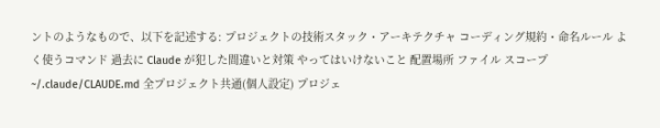ントのようなもので、以下を記述する: プロジェクトの技術スタック・アーキテクチャ コーディング規約・命名ルール よく使うコマンド 過去に Claude が犯した間違いと対策 やってはいけないこと 配置場所 ファイル スコープ ~/.claude/CLAUDE.md 全プロジェクト共通(個人設定) プロジェ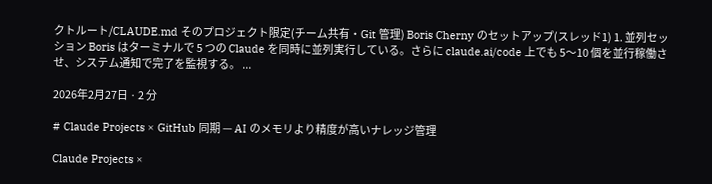クトルート/CLAUDE.md そのプロジェクト限定(チーム共有・Git 管理) Boris Cherny のセットアップ(スレッド1) 1. 並列セッション Boris はターミナルで 5 つの Claude を同時に並列実行している。さらに claude.ai/code 上でも 5〜10 個を並行稼働させ、システム通知で完了を監視する。 ...

2026年2月27日 · 2 分

# Claude Projects × GitHub 同期 — AI のメモリより精度が高いナレッジ管理

Claude Projects ×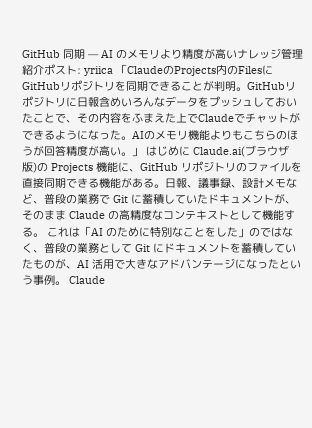GitHub 同期 — AI のメモリより精度が高いナレッジ管理 紹介ポスト: yriica 「ClaudeのProjects内のFilesにGitHubリポジトリを同期できることが判明。GitHubリポジトリに日報含めいろんなデータをプッシュしておいたことで、その内容をふまえた上でClaudeでチャットができるようになった。AIのメモリ機能よりもこちらのほうが回答精度が高い。」 はじめに Claude.ai(ブラウザ版)の Projects 機能に、GitHub リポジトリのファイルを直接同期できる機能がある。日報、議事録、設計メモなど、普段の業務で Git に蓄積していたドキュメントが、そのまま Claude の高精度なコンテキストとして機能する。 これは「AI のために特別なことをした」のではなく、普段の業務として Git にドキュメントを蓄積していたものが、AI 活用で大きなアドバンテージになったという事例。 Claude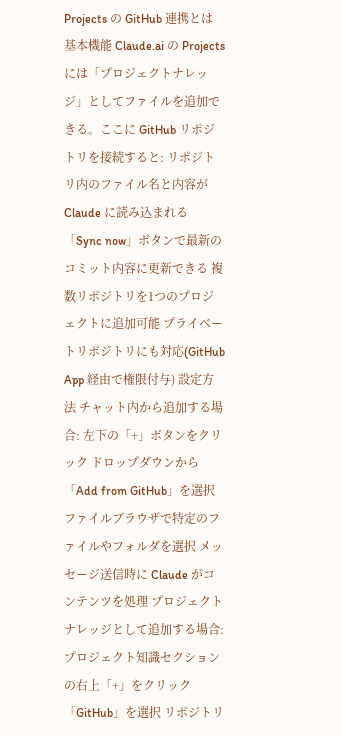Projects の GitHub 連携とは 基本機能 Claude.ai の Projects には「プロジェクトナレッジ」としてファイルを追加できる。ここに GitHub リポジトリを接続すると: リポジトリ内のファイル名と内容が Claude に読み込まれる 「Sync now」ボタンで最新のコミット内容に更新できる 複数リポジトリを1つのプロジェクトに追加可能 プライベートリポジトリにも対応(GitHub App 経由で権限付与) 設定方法 チャット内から追加する場合: 左下の「+」ボタンをクリック ドロップダウンから「Add from GitHub」を選択 ファイルブラウザで特定のファイルやフォルダを選択 メッセージ送信時に Claude がコンテンツを処理 プロジェクトナレッジとして追加する場合: プロジェクト知識セクションの右上「+」をクリック 「GitHub」を選択 リポジトリ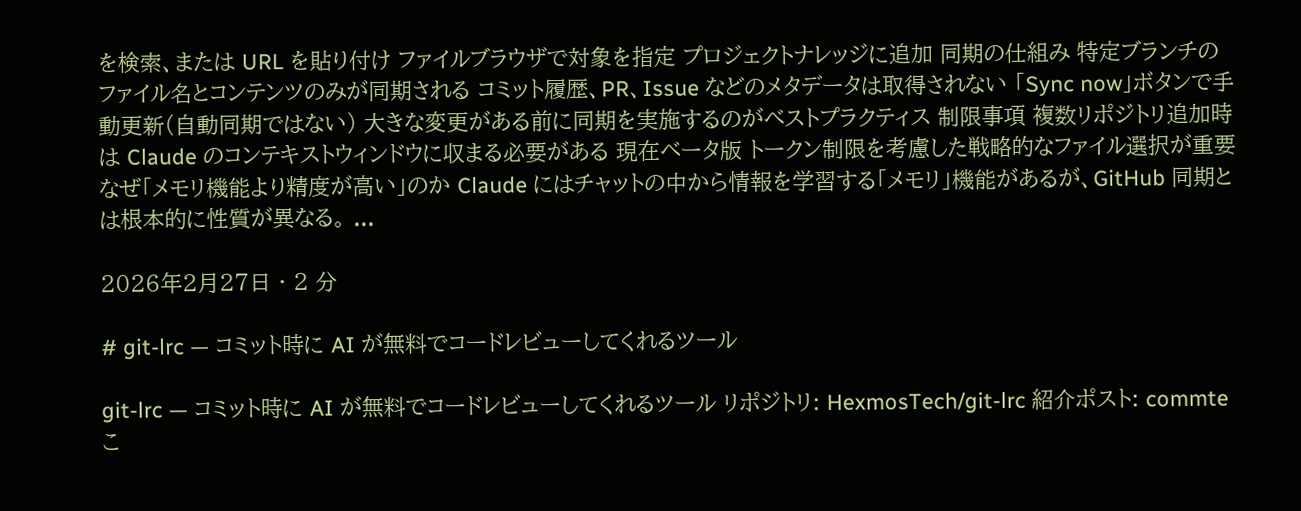を検索、または URL を貼り付け ファイルブラウザで対象を指定 プロジェクトナレッジに追加 同期の仕組み 特定ブランチのファイル名とコンテンツのみが同期される コミット履歴、PR、Issue などのメタデータは取得されない 「Sync now」ボタンで手動更新(自動同期ではない) 大きな変更がある前に同期を実施するのがベストプラクティス 制限事項 複数リポジトリ追加時は Claude のコンテキストウィンドウに収まる必要がある 現在ベータ版 トークン制限を考慮した戦略的なファイル選択が重要 なぜ「メモリ機能より精度が高い」のか Claude にはチャットの中から情報を学習する「メモリ」機能があるが、GitHub 同期とは根本的に性質が異なる。 ...

2026年2月27日 · 2 分

# git-lrc — コミット時に AI が無料でコードレビューしてくれるツール

git-lrc — コミット時に AI が無料でコードレビューしてくれるツール リポジトリ: HexmosTech/git-lrc 紹介ポスト: commte こ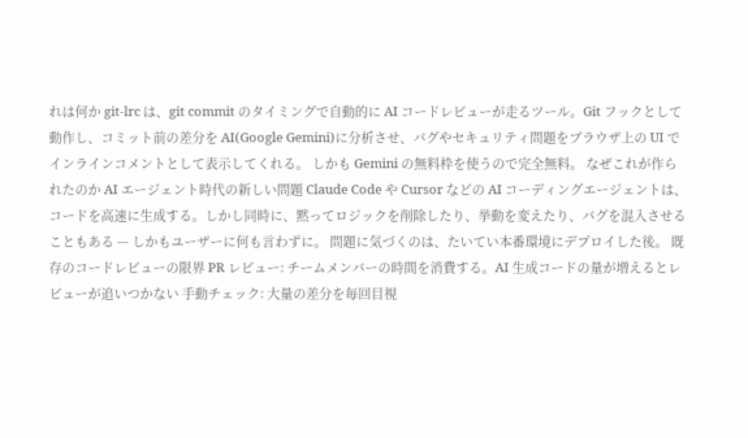れは何か git-lrc は、git commit のタイミングで自動的に AI コードレビューが走るツール。Git フックとして動作し、コミット前の差分を AI(Google Gemini)に分析させ、バグやセキュリティ問題をブラウザ上の UI でインラインコメントとして表示してくれる。 しかも Gemini の無料枠を使うので完全無料。 なぜこれが作られたのか AI エージェント時代の新しい問題 Claude Code や Cursor などの AI コーディングエージェントは、コードを高速に生成する。しかし同時に、黙ってロジックを削除したり、挙動を変えたり、バグを混入させることもある — しかもユーザーに何も言わずに。 問題に気づくのは、たいてい本番環境にデプロイした後。 既存のコードレビューの限界 PR レビュー: チームメンバーの時間を消費する。AI 生成コードの量が増えるとレビューが追いつかない 手動チェック: 大量の差分を毎回目視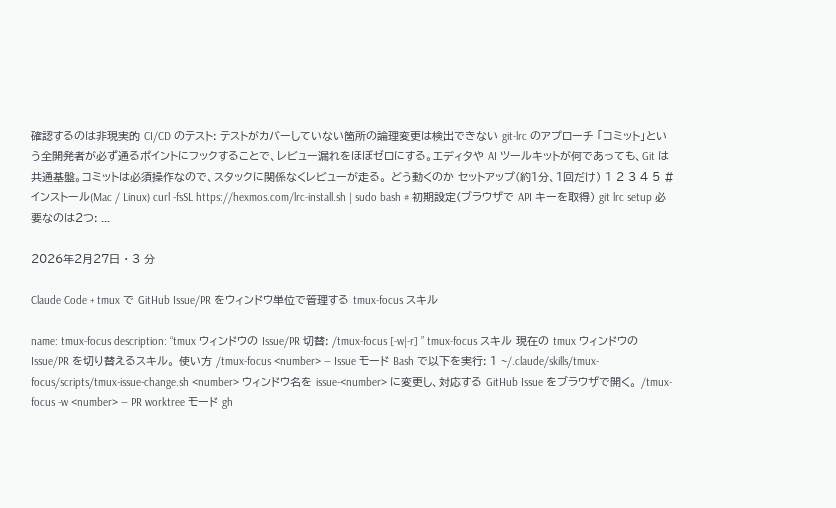確認するのは非現実的 CI/CD のテスト: テストがカバーしていない箇所の論理変更は検出できない git-lrc のアプローチ 「コミット」という全開発者が必ず通るポイントにフックすることで、レビュー漏れをほぼゼロにする。エディタや AI ツールキットが何であっても、Git は共通基盤。コミットは必須操作なので、スタックに関係なくレビューが走る。 どう動くのか セットアップ(約1分、1回だけ) 1 2 3 4 5 # インストール(Mac / Linux) curl -fsSL https://hexmos.com/lrc-install.sh | sudo bash # 初期設定(ブラウザで API キーを取得) git lrc setup 必要なのは2つ: ...

2026年2月27日 · 3 分

Claude Code + tmux で GitHub Issue/PR をウィンドウ単位で管理する tmux-focus スキル

name: tmux-focus description: “tmux ウィンドウの Issue/PR 切替: /tmux-focus [-w|-r] ” tmux-focus スキル 現在の tmux ウィンドウの Issue/PR を切り替えるスキル。 使い方 /tmux-focus <number> — Issue モード Bash で以下を実行: 1 ~/.claude/skills/tmux-focus/scripts/tmux-issue-change.sh <number> ウィンドウ名を issue-<number> に変更し、対応する GitHub Issue をブラウザで開く。 /tmux-focus -w <number> — PR worktree モード gh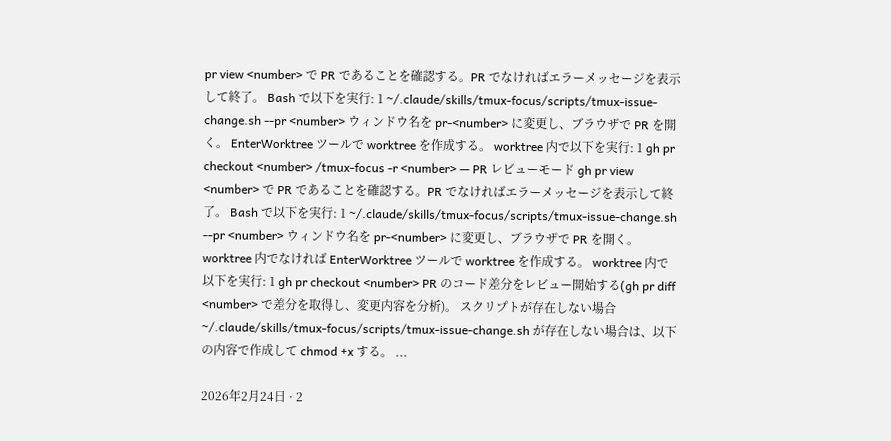pr view <number> で PR であることを確認する。PR でなければエラーメッセージを表示して終了。 Bash で以下を実行: 1 ~/.claude/skills/tmux-focus/scripts/tmux-issue-change.sh --pr <number> ウィンドウ名を pr-<number> に変更し、ブラウザで PR を開く。 EnterWorktree ツールで worktree を作成する。 worktree 内で以下を実行: 1 gh pr checkout <number> /tmux-focus -r <number> — PR レビューモード gh pr view <number> で PR であることを確認する。PR でなければエラーメッセージを表示して終了。 Bash で以下を実行: 1 ~/.claude/skills/tmux-focus/scripts/tmux-issue-change.sh --pr <number> ウィンドウ名を pr-<number> に変更し、ブラウザで PR を開く。 worktree 内でなければ EnterWorktree ツールで worktree を作成する。 worktree 内で以下を実行: 1 gh pr checkout <number> PR のコード差分をレビュー開始する(gh pr diff <number> で差分を取得し、変更内容を分析)。 スクリプトが存在しない場合 ~/.claude/skills/tmux-focus/scripts/tmux-issue-change.sh が存在しない場合は、以下の内容で作成して chmod +x する。 ...

2026年2月24日 · 2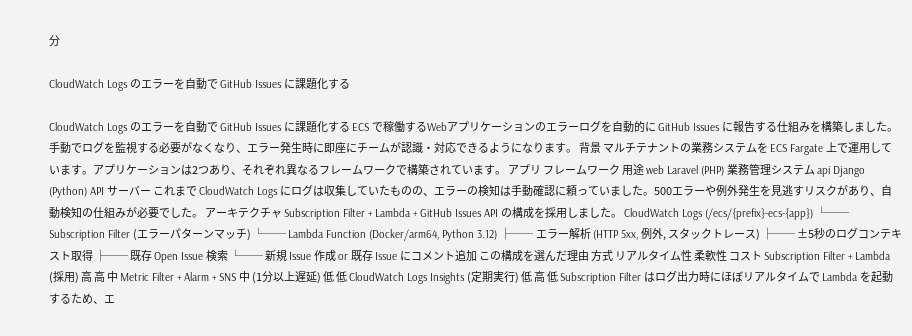分

CloudWatch Logs のエラーを自動で GitHub Issues に課題化する

CloudWatch Logs のエラーを自動で GitHub Issues に課題化する ECS で稼働するWebアプリケーションのエラーログを自動的に GitHub Issues に報告する仕組みを構築しました。手動でログを監視する必要がなくなり、エラー発生時に即座にチームが認識・対応できるようになります。 背景 マルチテナントの業務システムを ECS Fargate 上で運用しています。アプリケーションは2つあり、それぞれ異なるフレームワークで構築されています。 アプリ フレームワーク 用途 web Laravel (PHP) 業務管理システム api Django (Python) API サーバー これまで CloudWatch Logs にログは収集していたものの、エラーの検知は手動確認に頼っていました。500エラーや例外発生を見逃すリスクがあり、自動検知の仕組みが必要でした。 アーキテクチャ Subscription Filter + Lambda + GitHub Issues API の構成を採用しました。 CloudWatch Logs (/ecs/{prefix}-ecs-{app}) └── Subscription Filter (エラーパターンマッチ) └── Lambda Function (Docker/arm64, Python 3.12) ├── エラー解析 (HTTP 5xx, 例外, スタックトレース) ├── ±5秒のログコンテキスト取得 ├── 既存 Open Issue 検索 └── 新規 Issue 作成 or 既存 Issue にコメント追加 この構成を選んだ理由 方式 リアルタイム性 柔軟性 コスト Subscription Filter + Lambda (採用) 高 高 中 Metric Filter + Alarm + SNS 中 (1分以上遅延) 低 低 CloudWatch Logs Insights (定期実行) 低 高 低 Subscription Filter はログ出力時にほぼリアルタイムで Lambda を起動するため、エ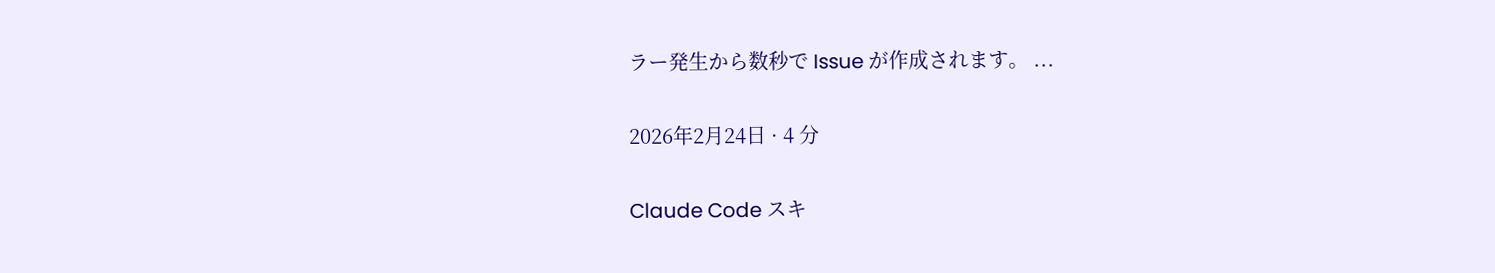ラー発生から数秒で Issue が作成されます。 ...

2026年2月24日 · 4 分

Claude Code スキ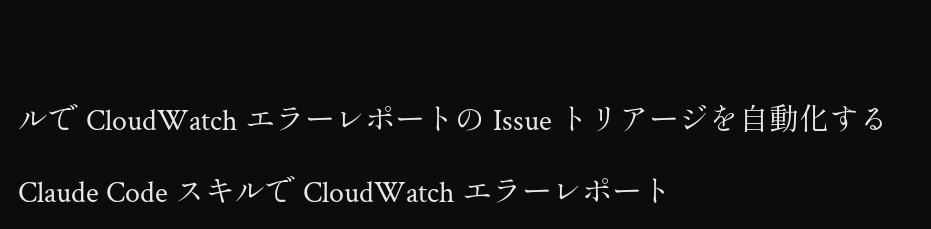ルで CloudWatch エラーレポートの Issue トリアージを自動化する

Claude Code スキルで CloudWatch エラーレポート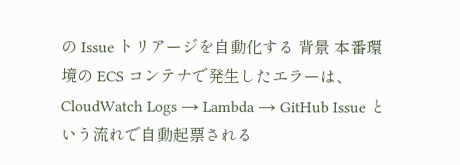の Issue トリアージを自動化する 背景 本番環境の ECS コンテナで発生したエラーは、CloudWatch Logs → Lambda → GitHub Issue という流れで自動起票される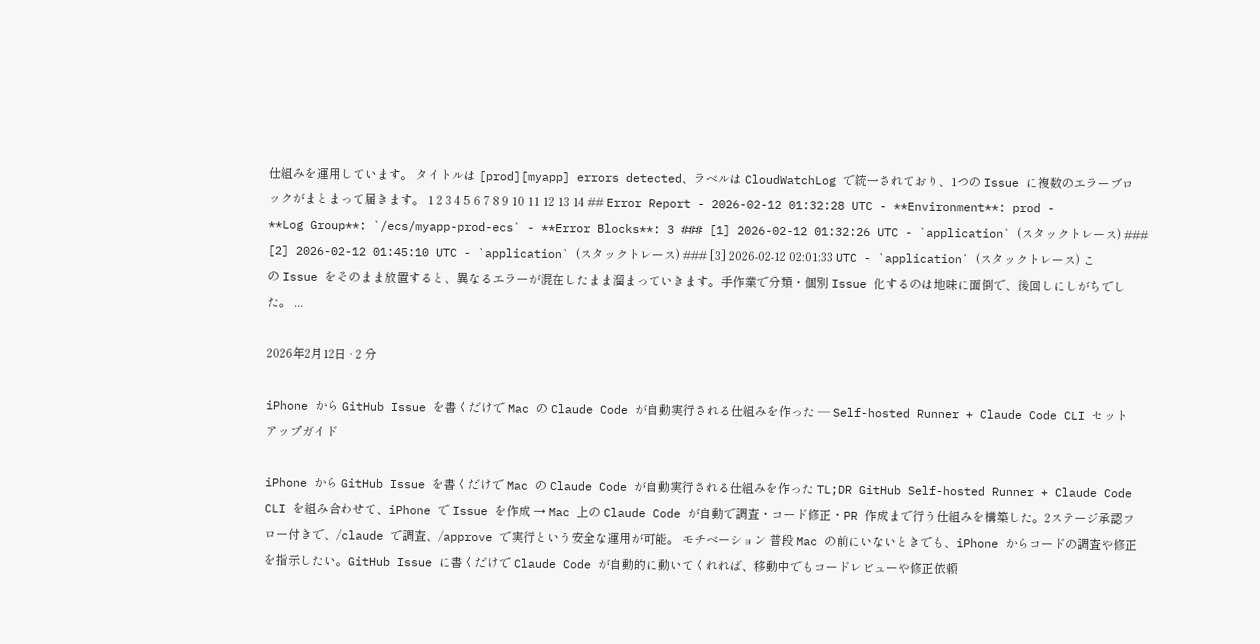仕組みを運用しています。 タイトルは [prod][myapp] errors detected、ラベルは CloudWatchLog で統一されており、1つの Issue に複数のエラーブロックがまとまって届きます。 1 2 3 4 5 6 7 8 9 10 11 12 13 14 ## Error Report - 2026-02-12 01:32:28 UTC - **Environment**: prod - **Log Group**: `/ecs/myapp-prod-ecs` - **Error Blocks**: 3 ### [1] 2026-02-12 01:32:26 UTC - `application` (スタックトレース) ### [2] 2026-02-12 01:45:10 UTC - `application` (スタックトレース) ### [3] 2026-02-12 02:01:33 UTC - `application` (スタックトレース) この Issue をそのまま放置すると、異なるエラーが混在したまま溜まっていきます。手作業で分類・個別 Issue 化するのは地味に面倒で、後回しにしがちでした。 ...

2026年2月12日 · 2 分

iPhone から GitHub Issue を書くだけで Mac の Claude Code が自動実行される仕組みを作った — Self-hosted Runner + Claude Code CLI セットアップガイド

iPhone から GitHub Issue を書くだけで Mac の Claude Code が自動実行される仕組みを作った TL;DR GitHub Self-hosted Runner + Claude Code CLI を組み合わせて、iPhone で Issue を作成 → Mac 上の Claude Code が自動で調査・コード修正・PR 作成まで行う仕組みを構築した。2ステージ承認フロー付きで、/claude で調査、/approve で実行という安全な運用が可能。 モチベーション 普段 Mac の前にいないときでも、iPhone からコードの調査や修正を指示したい。GitHub Issue に書くだけで Claude Code が自動的に動いてくれれば、移動中でもコードレビューや修正依頼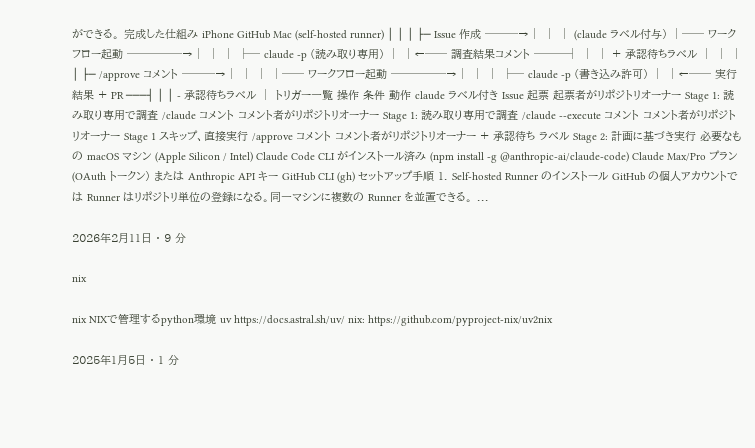ができる。 完成した仕組み iPhone GitHub Mac (self-hosted runner) │ │ │ ├─ Issue 作成 ───→│ │ │ (claude ラベル付与) │── ワークフロー起動 ─────→│ │ │ ├─ claude -p (読み取り専用) │ │←── 調査結果コメント ───┤ │ │ + 承認待ちラベル │ │ │ │ ├─ /approve コメント ───→│ │ │ │── ワークフロー起動 ─────→│ │ │ ├─ claude -p (書き込み許可) │ │←── 実行結果 + PR ───┤ │ │ - 承認待ちラベル │ トリガー一覧 操作 条件 動作 claude ラベル付き Issue 起票 起票者がリポジトリオーナー Stage 1: 読み取り専用で調査 /claude コメント コメント者がリポジトリオーナー Stage 1: 読み取り専用で調査 /claude --execute コメント コメント者がリポジトリオーナー Stage 1 スキップ、直接実行 /approve コメント コメント者がリポジトリオーナー + 承認待ち ラベル Stage 2: 計画に基づき実行 必要なもの macOS マシン (Apple Silicon / Intel) Claude Code CLI がインストール済み (npm install -g @anthropic-ai/claude-code) Claude Max/Pro プラン (OAuth トークン) または Anthropic API キー GitHub CLI (gh) セットアップ手順 1. Self-hosted Runner のインストール GitHub の個人アカウントでは Runner はリポジトリ単位の登録になる。同一マシンに複数の Runner を並置できる。 ...

2026年2月11日 · 9 分

nix

nix NIXで管理するpython環境 uv https://docs.astral.sh/uv/ nix: https://github.com/pyproject-nix/uv2nix

2025年1月5日 · 1 分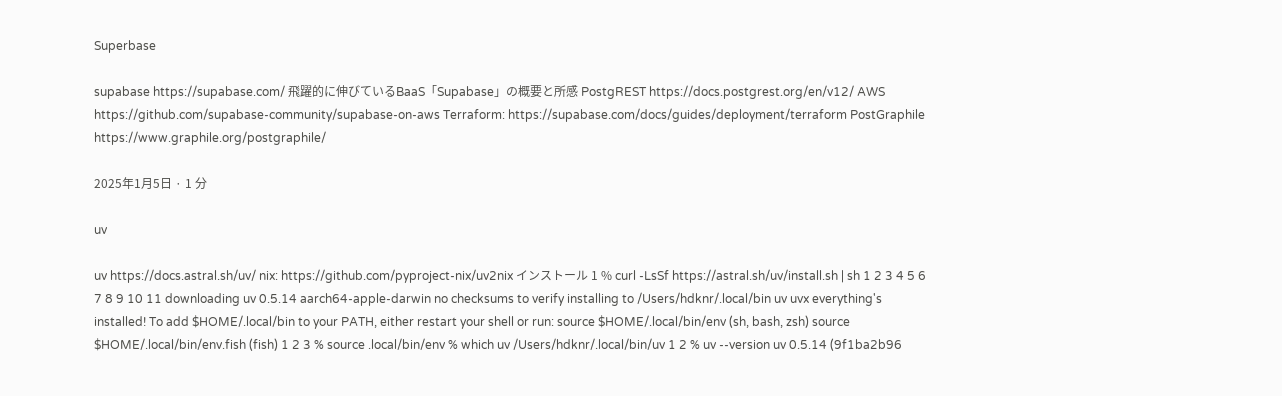Superbase

supabase https://supabase.com/ 飛躍的に伸びているBaaS「Supabase」の概要と所感 PostgREST https://docs.postgrest.org/en/v12/ AWS https://github.com/supabase-community/supabase-on-aws Terraform: https://supabase.com/docs/guides/deployment/terraform PostGraphile https://www.graphile.org/postgraphile/

2025年1月5日 · 1 分

uv

uv https://docs.astral.sh/uv/ nix: https://github.com/pyproject-nix/uv2nix インストール 1 % curl -LsSf https://astral.sh/uv/install.sh | sh 1 2 3 4 5 6 7 8 9 10 11 downloading uv 0.5.14 aarch64-apple-darwin no checksums to verify installing to /Users/hdknr/.local/bin uv uvx everything's installed! To add $HOME/.local/bin to your PATH, either restart your shell or run: source $HOME/.local/bin/env (sh, bash, zsh) source $HOME/.local/bin/env.fish (fish) 1 2 3 % source .local/bin/env % which uv /Users/hdknr/.local/bin/uv 1 2 % uv --version uv 0.5.14 (9f1ba2b96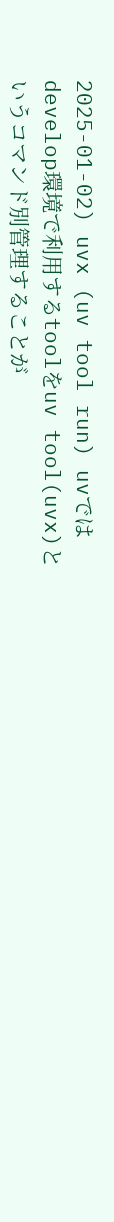2025-01-02) uvx (uv tool run) uvではdevelop環境で利用するtoolをuv tool(uvx)というコマンド別管理することが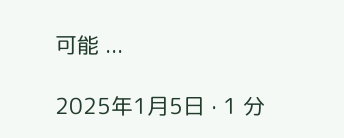可能 ...

2025年1月5日 · 1 分